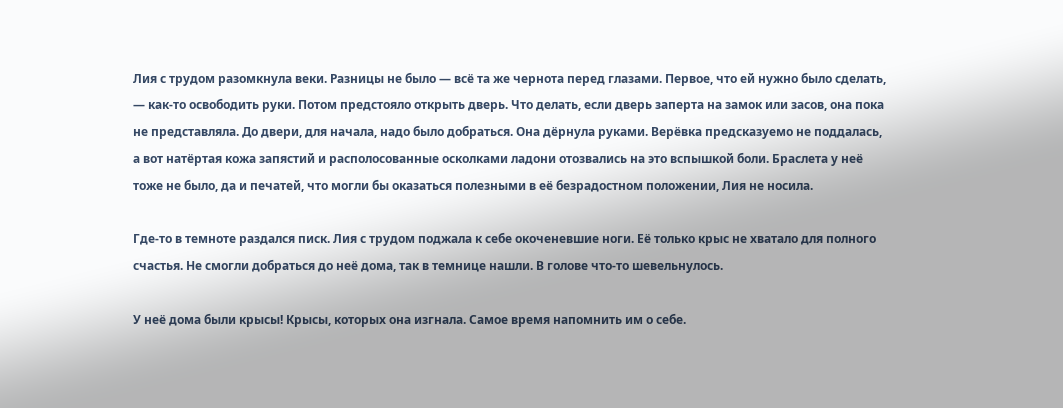Лия с трудом разомкнула веки. Разницы не было — всё та же чернота перед глазами. Первое, что ей нужно было сделать, — как-то освободить руки. Потом предстояло открыть дверь. Что делать, если дверь заперта на замок или засов, она пока не представляла. До двери, для начала, надо было добраться. Она дёрнула руками. Верёвка предсказуемо не поддалась, а вот натёртая кожа запястий и располосованные осколками ладони отозвались на это вспышкой боли. Браслета у неё тоже не было, да и печатей, что могли бы оказаться полезными в её безрадостном положении, Лия не носила.

Где-то в темноте раздался писк. Лия с трудом поджала к себе окоченевшие ноги. Её только крыс не хватало для полного счастья. Не смогли добраться до неё дома, так в темнице нашли. В голове что-то шевельнулось.

У неё дома были крысы! Крысы, которых она изгнала. Самое время напомнить им о себе.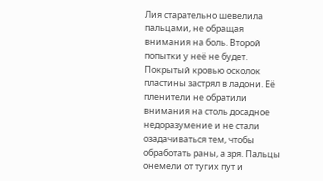Лия старательно шевелила пальцами, не обращая внимания на боль. Второй попытки у неё не будет. Покрытый кровью осколок пластины застрял в ладони. Её пленители не обратили внимания на столь досадное недоразумение и не стали озадачиваться тем, чтобы обработать раны, а зря. Пальцы онемели от тугих пут и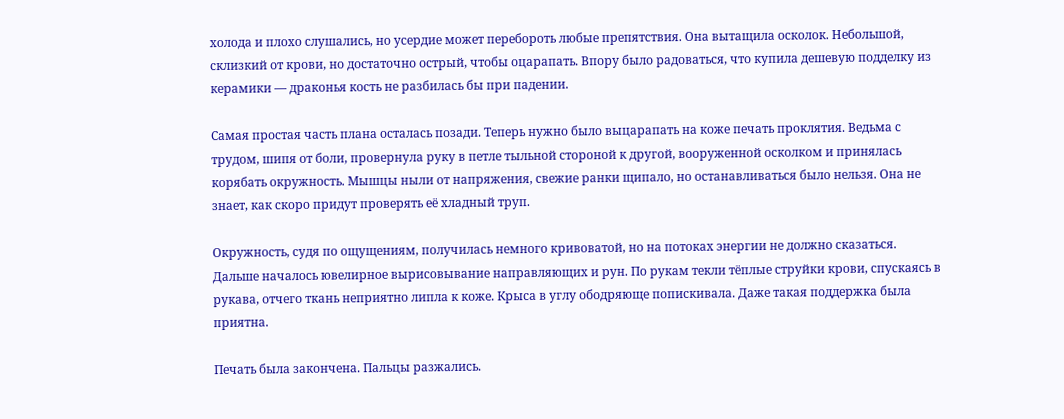холода и плохо слушались, но усердие может перебороть любые препятствия. Она вытащила осколок. Небольшой, склизкий от крови, но достаточно острый, чтобы оцарапать. Впору было радоваться, что купила дешевую подделку из керамики — драконья кость не разбилась бы при падении.

Самая простая часть плана осталась позади. Теперь нужно было выцарапать на коже печать проклятия. Ведьма с трудом, шипя от боли, провернула руку в петле тыльной стороной к другой, вооруженной осколком и принялась корябать окружность. Мышцы ныли от напряжения, свежие ранки щипало, но останавливаться было нельзя. Она не знает, как скоро придут проверять её хладный труп.

Окружность, судя по ощущениям, получилась немного кривоватой, но на потоках энергии не должно сказаться. Дальше началось ювелирное вырисовывание направляющих и рун. По рукам текли тёплые струйки крови, спускаясь в рукава, отчего ткань неприятно липла к коже. Крыса в углу ободряюще попискивала. Даже такая поддержка была приятна.

Печать была закончена. Пальцы разжались.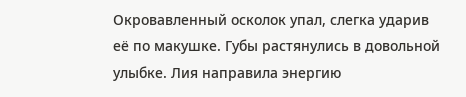Окровавленный осколок упал, слегка ударив её по макушке. Губы растянулись в довольной улыбке. Лия направила энергию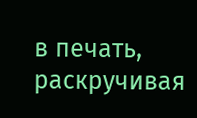в печать, раскручивая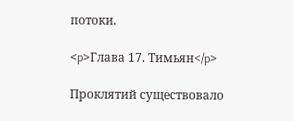потоки.

<p>Глава 17. Тимьян</p>

Проклятий существовало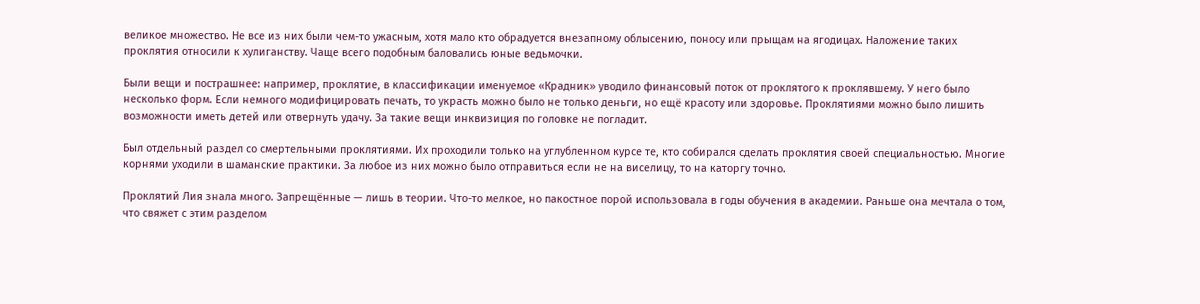великое множество. Не все из них были чем-то ужасным, хотя мало кто обрадуется внезапному облысению, поносу или прыщам на ягодицах. Наложение таких проклятия относили к хулиганству. Чаще всего подобным баловались юные ведьмочки.

Были вещи и пострашнее: например, проклятие, в классификации именуемое «Крадник» уводило финансовый поток от проклятого к проклявшему. У него было несколько форм. Если немного модифицировать печать, то украсть можно было не только деньги, но ещё красоту или здоровье. Проклятиями можно было лишить возможности иметь детей или отвернуть удачу. За такие вещи инквизиция по головке не погладит.

Был отдельный раздел со смертельными проклятиями. Их проходили только на углубленном курсе те, кто собирался сделать проклятия своей специальностью. Многие корнями уходили в шаманские практики. За любое из них можно было отправиться если не на виселицу, то на каторгу точно.

Проклятий Лия знала много. Запрещённые — лишь в теории. Что-то мелкое, но пакостное порой использовала в годы обучения в академии. Раньше она мечтала о том, что свяжет с этим разделом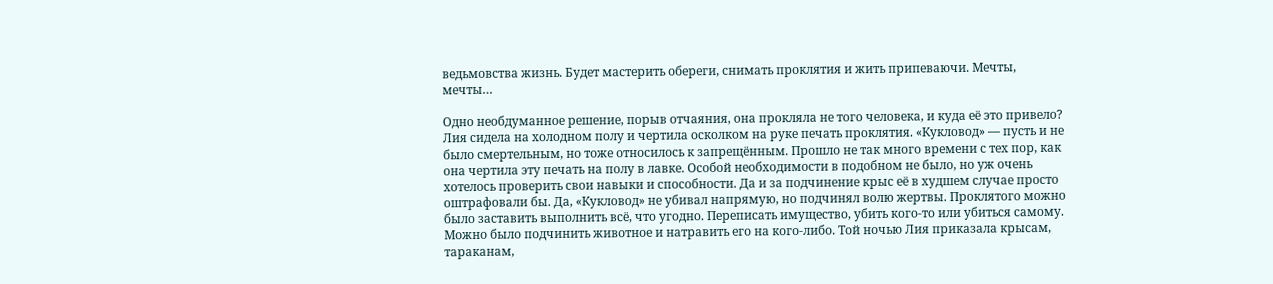ведьмовства жизнь. Будет мастерить обереги, снимать проклятия и жить припеваючи. Мечты, мечты…

Одно необдуманное решение, порыв отчаяния, она прокляла не того человека, и куда её это привело? Лия сидела на холодном полу и чертила осколком на руке печать проклятия. «Кукловод» — пусть и не было смертельным, но тоже относилось к запрещённым. Прошло не так много времени с тех пор, как она чертила эту печать на полу в лавке. Особой необходимости в подобном не было, но уж очень хотелось проверить свои навыки и способности. Да и за подчинение крыс её в худшем случае просто оштрафовали бы. Да, «Кукловод» не убивал напрямую, но подчинял волю жертвы. Проклятого можно было заставить выполнить всё, что угодно. Переписать имущество, убить кого-то или убиться самому. Можно было подчинить животное и натравить его на кого-либо. Той ночью Лия приказала крысам, тараканам,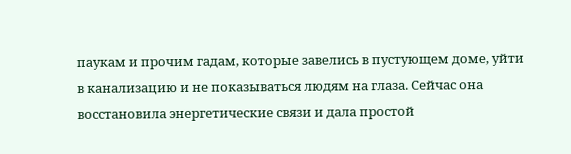паукам и прочим гадам, которые завелись в пустующем доме, уйти в канализацию и не показываться людям на глаза. Сейчас она восстановила энергетические связи и дала простой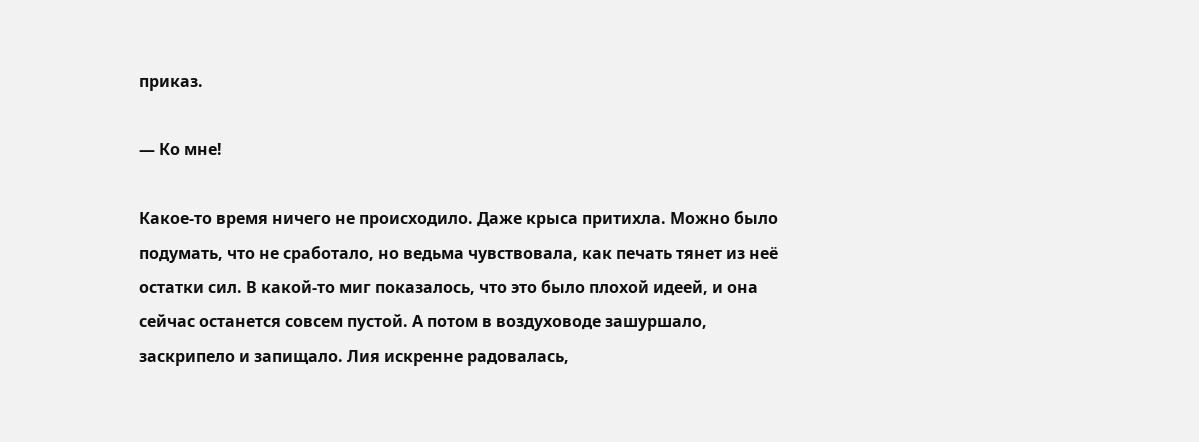приказ.

— Ко мне!

Какое-то время ничего не происходило. Даже крыса притихла. Можно было подумать, что не сработало, но ведьма чувствовала, как печать тянет из неё остатки сил. В какой-то миг показалось, что это было плохой идеей, и она сейчас останется совсем пустой. А потом в воздуховоде зашуршало, заскрипело и запищало. Лия искренне радовалась,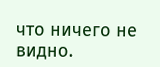что ничего не видно.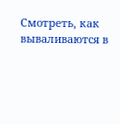Смотреть, как вываливаются в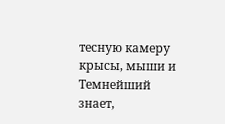тесную камеру крысы, мыши и Темнейший знает,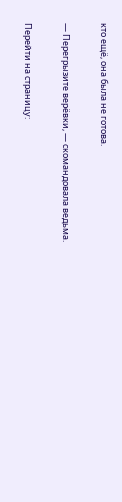кто ещё, она была не готова.

— Перегрызите верёвки, — скомандовала ведьма.

Перейти на страницу: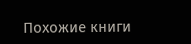Похожие книги